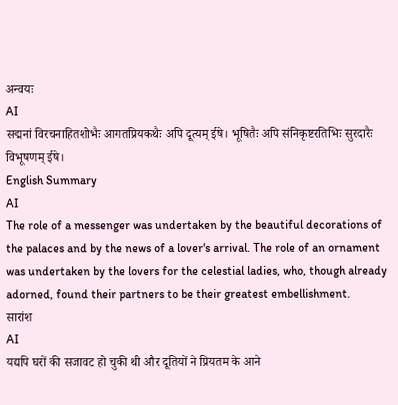अन्वयः
AI
सद्मनां विरचनाहितशोभैः आगतप्रियकथैः अपि दूत्यम् ईषे। भूषितैः अपि संनिकृष्टरतिभिः सुरदारैः विभूषणम् ईषे।
English Summary
AI
The role of a messenger was undertaken by the beautiful decorations of the palaces and by the news of a lover's arrival. The role of an ornament was undertaken by the lovers for the celestial ladies, who, though already adorned, found their partners to be their greatest embellishment.
सारांश
AI
यद्यपि घरों की सजावट हो चुकी थी और दूतियों ने प्रियतम के आने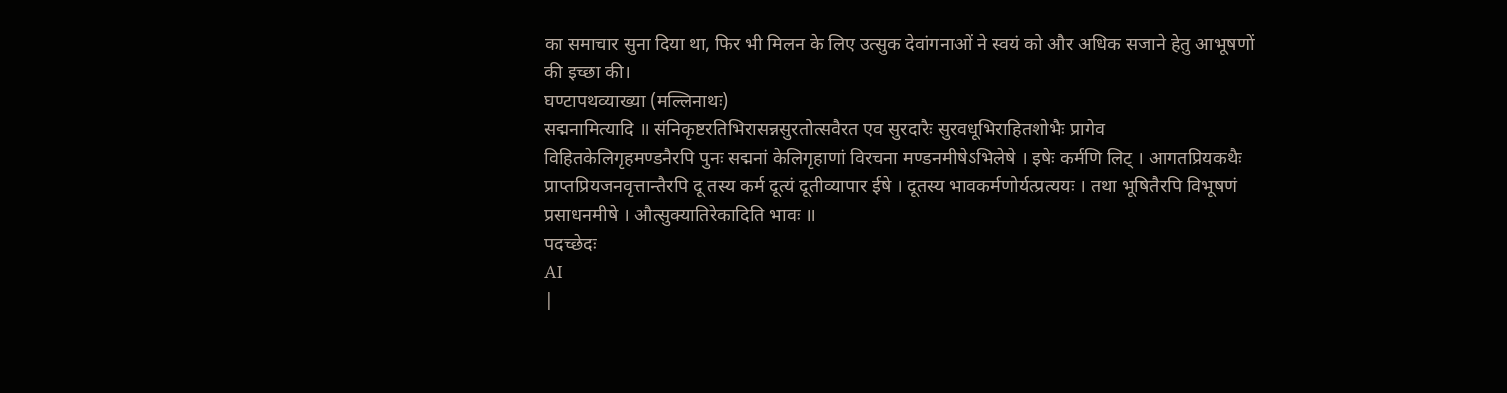का समाचार सुना दिया था, फिर भी मिलन के लिए उत्सुक देवांगनाओं ने स्वयं को और अधिक सजाने हेतु आभूषणों की इच्छा की।
घण्टापथव्याख्या (मल्लिनाथः)
सद्मनामित्यादि ॥ संनिकृष्टरतिभिरासन्नसुरतोत्सवैरत एव सुरदारैः सुरवधूभिराहितशोभैः प्रागेव विहितकेलिगृहमण्डनैरपि पुनः सद्मनां केलिगृहाणां विरचना मण्डनमीषेऽभिलेषे । इषेः कर्मणि लिट् । आगतप्रियकथैः प्राप्तप्रियजनवृत्तान्तैरपि दू तस्य कर्म दूत्यं दूतीव्यापार ईषे । दूतस्य भावकर्मणोर्यत्प्रत्ययः । तथा भूषितैरपि विभूषणं प्रसाधनमीषे । औत्सुक्यातिरेकादिति भावः ॥
पदच्छेदः
AI
|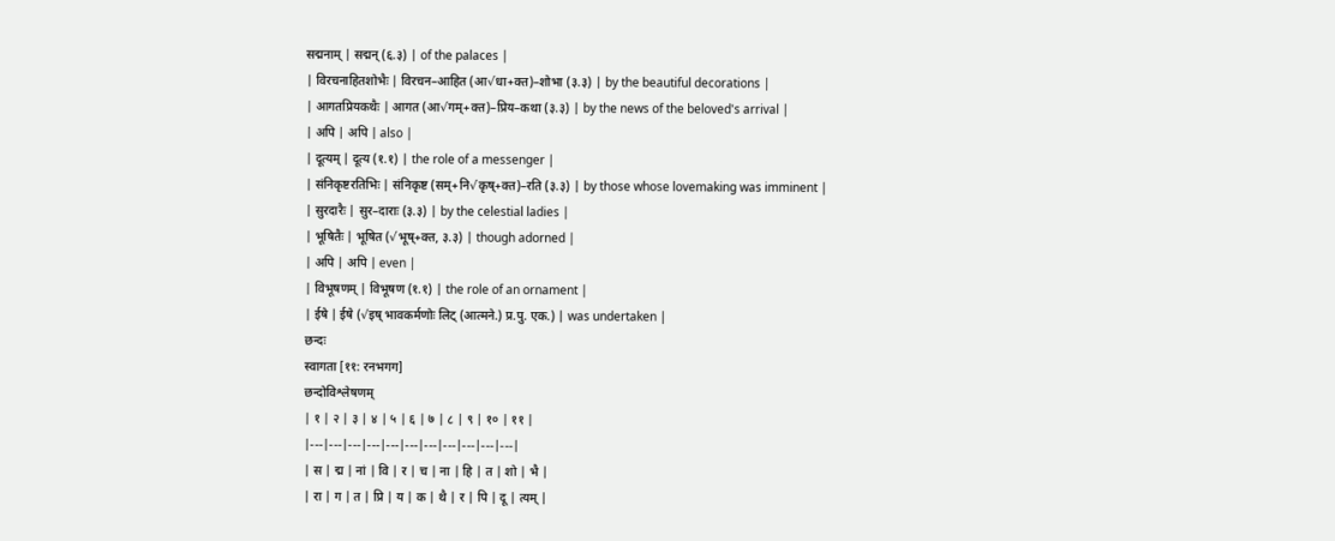सद्मनाम् | सद्मन् (६.३) | of the palaces |
| विरचनाहितशोभैः | विरचन–आहित (आ√धा+क्त)–शोभा (३.३) | by the beautiful decorations |
| आगतप्रियकथैः | आगत (आ√गम्+क्त)–प्रिय–कथा (३.३) | by the news of the beloved's arrival |
| अपि | अपि | also |
| दूत्यम् | दूत्य (१.१) | the role of a messenger |
| संनिकृष्टरतिभिः | संनिकृष्ट (सम्+नि√कृष्+क्त)–रति (३.३) | by those whose lovemaking was imminent |
| सुरदारैः | सुर–दाराः (३.३) | by the celestial ladies |
| भूषितैः | भूषित (√भूष्+क्त, ३.३) | though adorned |
| अपि | अपि | even |
| विभूषणम् | विभूषण (१.१) | the role of an ornament |
| ईषे | ईषे (√इष् भावकर्मणोः लिट् (आत्मने.) प्र.पु. एक.) | was undertaken |
छन्दः
स्वागता [११: रनभगग]
छन्दोविश्लेषणम्
| १ | २ | ३ | ४ | ५ | ६ | ७ | ८ | ९ | १० | ११ |
|---|---|---|---|---|---|---|---|---|---|---|
| स | द्म | नां | वि | र | च | ना | हि | त | शो | भै |
| रा | ग | त | प्रि | य | क | थै | र | पि | दू | त्यम् |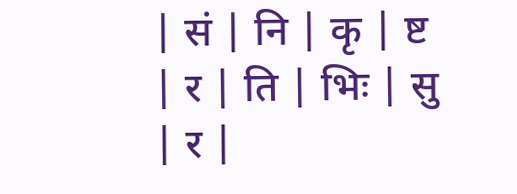| सं | नि | कृ | ष्ट | र | ति | भिः | सु | र |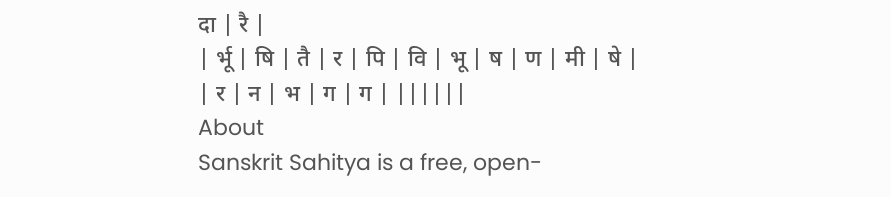दा | रै |
| र्भू | षि | तै | र | पि | वि | भू | ष | ण | मी | षे |
| र | न | भ | ग | ग | ||||||
About
Sanskrit Sahitya is a free, open-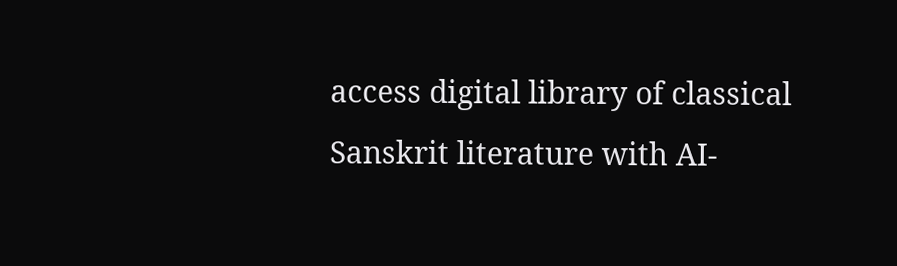access digital library of classical Sanskrit literature with AI-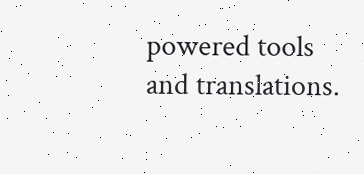powered tools and translations.